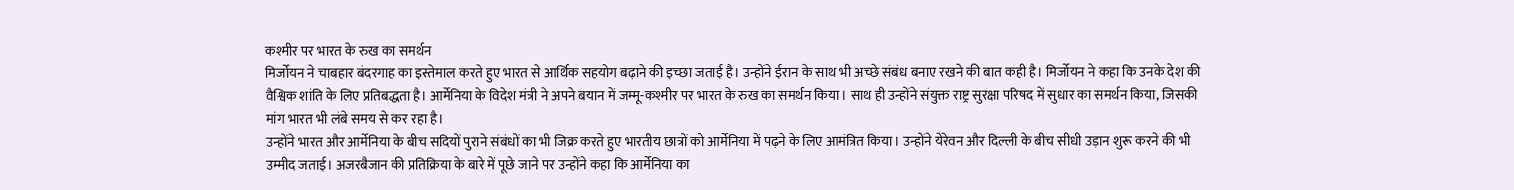कश्मीर पर भारत के रुख का समर्थन
मिर्जोयन ने चाबहार बंदरगाह का इस्तेमाल करते हुए भारत से आर्थिक सहयोग बढ़ाने की इच्छा जताई है। उन्होंने ईरान के साथ भी अच्छे संबंध बनाए रखने की बात कही है। मिर्जोयन ने कहा कि उनके देश की वैश्विक शांति के लिए प्रतिबद्धता है। आर्मेनिया के विदेश मंत्री ने अपने बयान में जम्मू-कश्मीर पर भारत के रुख का समर्थन किया। साथ ही उन्होंने संयुक्त राष्ट्र सुरक्षा परिषद में सुधार का समर्थन किया, जिसकी मांग भारत भी लंबे समय से कर रहा है।
उन्होंने भारत और आर्मेनिया के बीच सदियों पुराने संबंधों का भी जिक्र करते हुए भारतीय छात्रों को आर्मेनिया में पढ़ने के लिए आमंत्रित किया। उन्होंने येरेवन और दिल्ली के बीच सीधी उड़ान शुरू करने की भी उम्मीद जताई। अजरबैजान की प्रतिक्रिया के बारे में पूछे जाने पर उन्होंने कहा कि आर्मेनिया का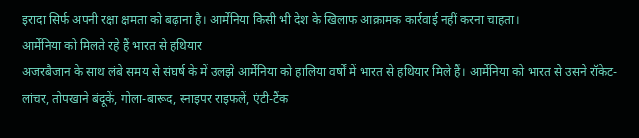इरादा सिर्फ अपनी रक्षा क्षमता को बढ़ाना है। आर्मेनिया किसी भी देश के खिलाफ आक्रामक कार्रवाई नहीं करना चाहता।
आर्मेनिया को मिलते रहे हैं भारत से हथियार
अजरबैजान के साथ लंबे समय से संघर्ष के में उलझे आर्मेनिया को हालिया वर्षों में भारत से हथियार मिले हैं। आर्मेनिया को भारत से उसने रॉकेट-लांचर, तोपखाने बंदूकें, गोला-बारूद, स्नाइपर राइफलें, एंटी-टैंक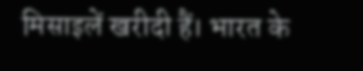मिसाइलें खरीदी हैं। भारत के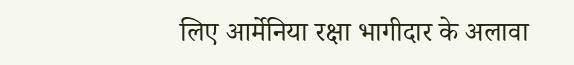लिए आर्मेनिया रक्षा भागीदार के अलावा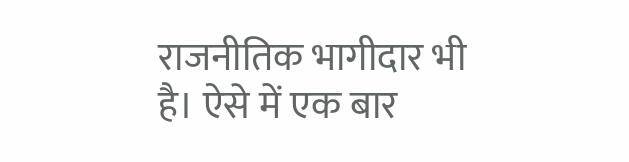राजनीतिक भागीदार भी है। ऐसे में एक बार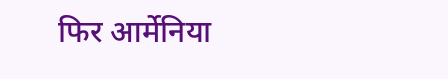फिर आर्मेनिया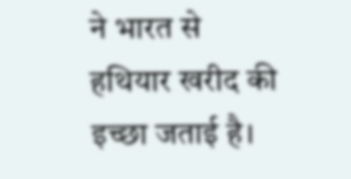ने भारत से हथियार खरीद की इच्छा जताई है।